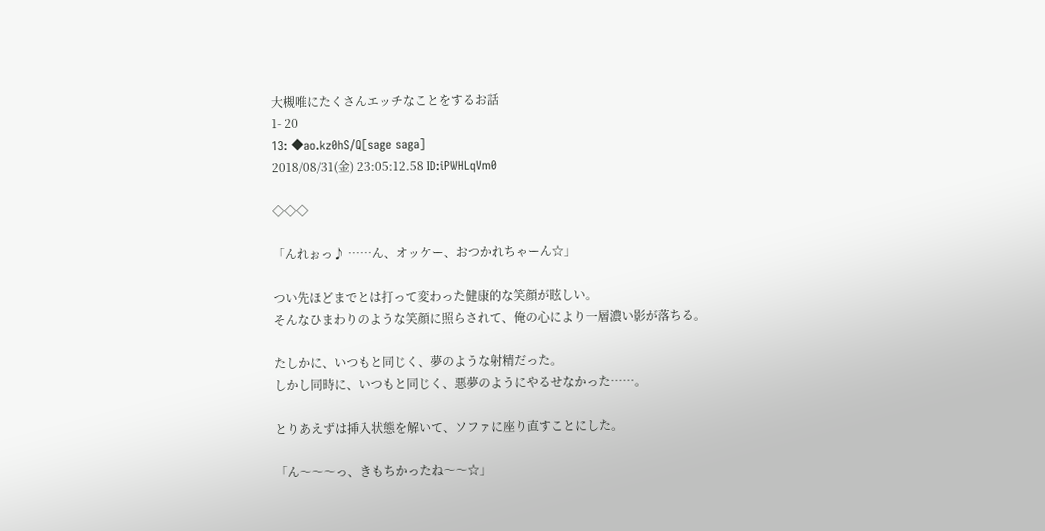大槻唯にたくさんエッチなことをするお話
1- 20
13: ◆ao.kz0hS/Q[sage saga]
2018/08/31(金) 23:05:12.58 ID:iPWHLqVm0

◇◇◇

「んれぉっ♪ ……ん、オッケー、おつかれちゃーん☆」

つい先ほどまでとは打って変わった健康的な笑顔が眩しい。
そんなひまわりのような笑顔に照らされて、俺の心により一層濃い影が落ちる。

たしかに、いつもと同じく、夢のような射精だった。
しかし同時に、いつもと同じく、悪夢のようにやるせなかった……。

とりあえずは挿入状態を解いて、ソファに座り直すことにした。

「ん〜〜〜っ、きもちかったね〜〜☆」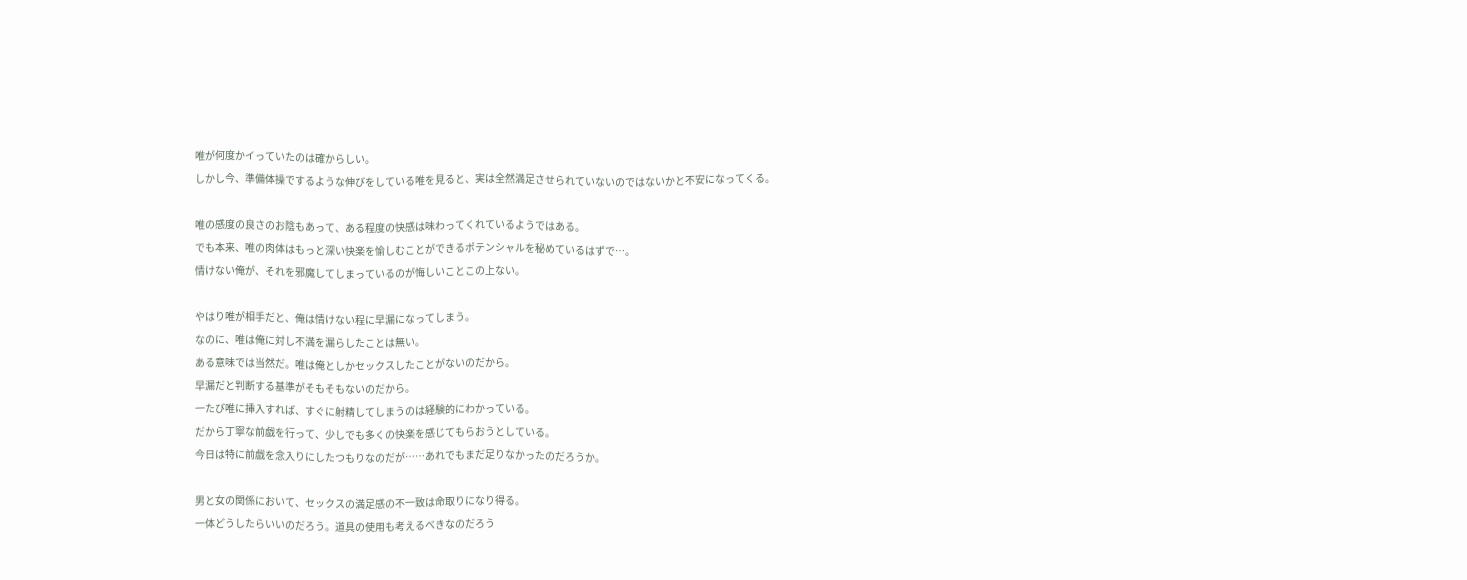唯が何度かイっていたのは確からしい。
しかし今、準備体操でするような伸びをしている唯を見ると、実は全然満足させられていないのではないかと不安になってくる。

唯の感度の良さのお陰もあって、ある程度の快感は味わってくれているようではある。
でも本来、唯の肉体はもっと深い快楽を愉しむことができるポテンシャルを秘めているはずで…。
情けない俺が、それを邪魔してしまっているのが悔しいことこの上ない。

やはり唯が相手だと、俺は情けない程に早漏になってしまう。
なのに、唯は俺に対し不満を漏らしたことは無い。
ある意味では当然だ。唯は俺としかセックスしたことがないのだから。
早漏だと判断する基準がそもそもないのだから。
一たび唯に挿入すれば、すぐに射精してしまうのは経験的にわかっている。
だから丁寧な前戯を行って、少しでも多くの快楽を感じてもらおうとしている。
今日は特に前戯を念入りにしたつもりなのだが……あれでもまだ足りなかったのだろうか。

男と女の関係において、セックスの満足感の不一致は命取りになり得る。
一体どうしたらいいのだろう。道具の使用も考えるべきなのだろう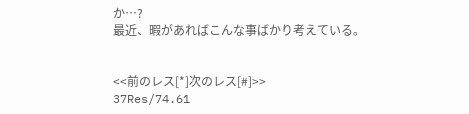か…?
最近、暇があればこんな事ばかり考えている。


<<前のレス[*]次のレス[#]>>
37Res/74.61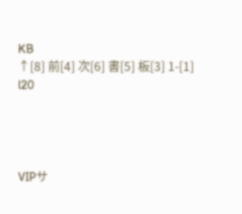KB
↑[8] 前[4] 次[6] 書[5] 板[3] 1-[1] l20




VIPサ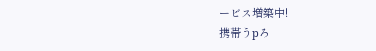ービス増築中!
携帯うpろ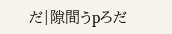だ|隙間うpろだ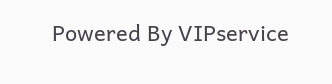Powered By VIPservice